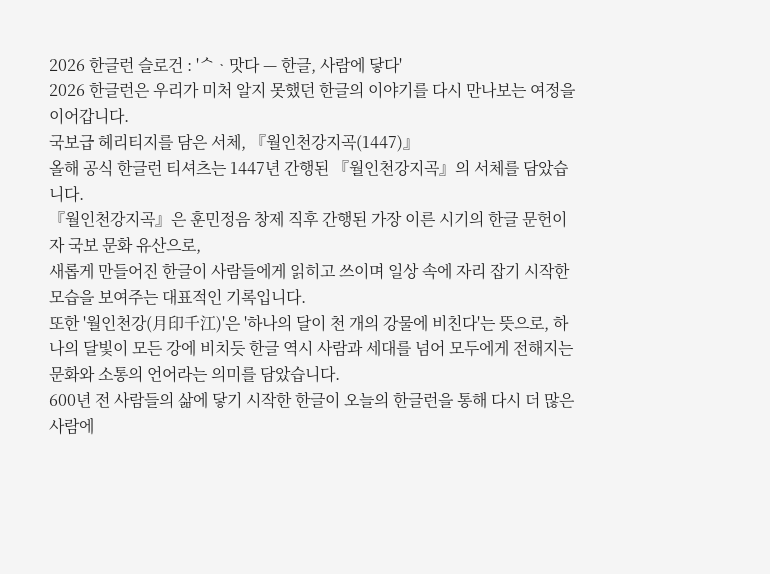2026 한글런 슬로건 : 'ᄉᆞ맛다 — 한글, 사람에 닿다'
2026 한글런은 우리가 미처 알지 못했던 한글의 이야기를 다시 만나보는 여정을 이어갑니다.
국보급 헤리티지를 담은 서체, 『월인천강지곡(1447)』
올해 공식 한글런 티셔츠는 1447년 간행된 『월인천강지곡』의 서체를 담았습니다.
『월인천강지곡』은 훈민정음 창제 직후 간행된 가장 이른 시기의 한글 문헌이자 국보 문화 유산으로,
새롭게 만들어진 한글이 사람들에게 읽히고 쓰이며 일상 속에 자리 잡기 시작한 모습을 보여주는 대표적인 기록입니다.
또한 '월인천강(月印千江)'은 '하나의 달이 천 개의 강물에 비친다'는 뜻으로, 하나의 달빛이 모든 강에 비치듯 한글 역시 사람과 세대를 넘어 모두에게 전해지는 문화와 소통의 언어라는 의미를 담았습니다.
600년 전 사람들의 삶에 닿기 시작한 한글이 오늘의 한글런을 통해 다시 더 많은 사람에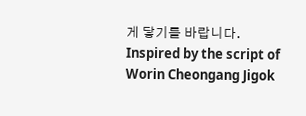게 닿기를 바랍니다.
Inspired by the script of Worin Cheongang Jigok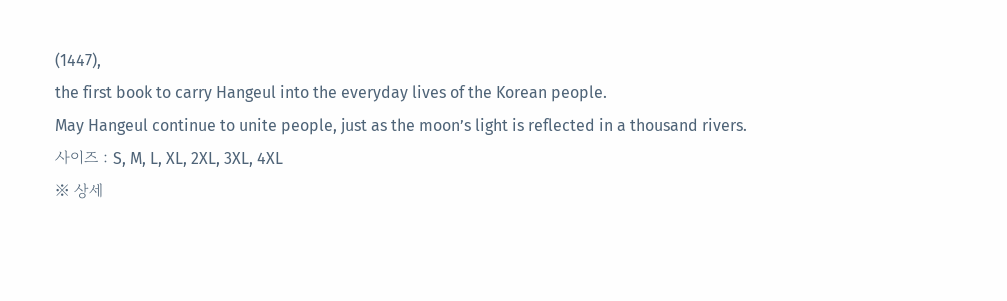(1447),
the first book to carry Hangeul into the everyday lives of the Korean people.
May Hangeul continue to unite people, just as the moon’s light is reflected in a thousand rivers.
사이즈 : S, M, L, XL, 2XL, 3XL, 4XL
※ 상세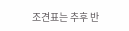조견표는 추후 반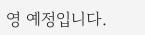영 예정입니다.